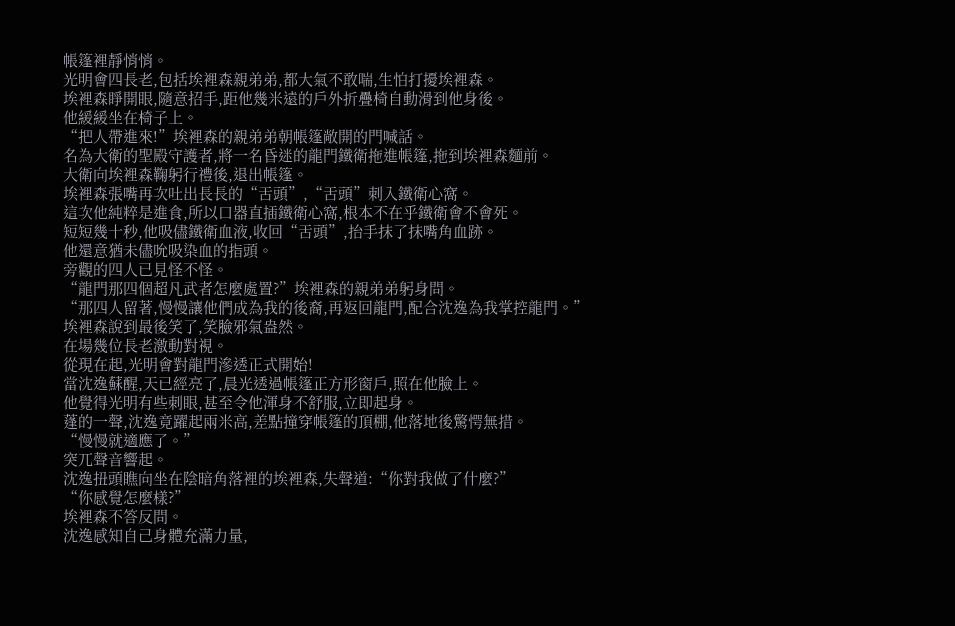帳篷裡靜悄悄。
光明會四長老,包括埃裡森親弟弟,都大氣不敢喘,生怕打擾埃裡森。
埃裡森睜開眼,隨意招手,距他幾米遠的戶外折疊椅自動滑到他身後。
他緩緩坐在椅子上。
“把人帶進來!”埃裡森的親弟弟朝帳篷敞開的門喊話。
名為大衛的聖殿守護者,將一名昏迷的龍門鐵衛拖進帳篷,拖到埃裡森麵前。
大衛向埃裡森鞠躬行禮後,退出帳篷。
埃裡森張嘴再次吐出長長的“舌頭”,“舌頭”刺入鐵衛心窩。
這次他純粹是進食,所以口器直插鐵衛心窩,根本不在乎鐵衛會不會死。
短短幾十秒,他吸儘鐵衛血液,收回“舌頭”,抬手抹了抹嘴角血跡。
他還意猶未儘吮吸染血的指頭。
旁觀的四人已見怪不怪。
“龍門那四個超凡武者怎麼處置?”埃裡森的親弟弟躬身問。
“那四人留著,慢慢讓他們成為我的後裔,再返回龍門,配合沈逸為我掌控龍門。”
埃裡森說到最後笑了,笑臉邪氣盎然。
在場幾位長老激動對視。
從現在起,光明會對龍門滲透正式開始!
當沈逸蘇醒,天已經亮了,晨光透過帳篷正方形窗戶,照在他臉上。
他覺得光明有些刺眼,甚至令他渾身不舒服,立即起身。
蓬的一聲,沈逸竟躍起兩米高,差點撞穿帳篷的頂棚,他落地後驚愕無措。
“慢慢就適應了。”
突兀聲音響起。
沈逸扭頭瞧向坐在陰暗角落裡的埃裡森,失聲道:“你對我做了什麼?”
“你感覺怎麼樣?”
埃裡森不答反問。
沈逸感知自己身體充滿力量,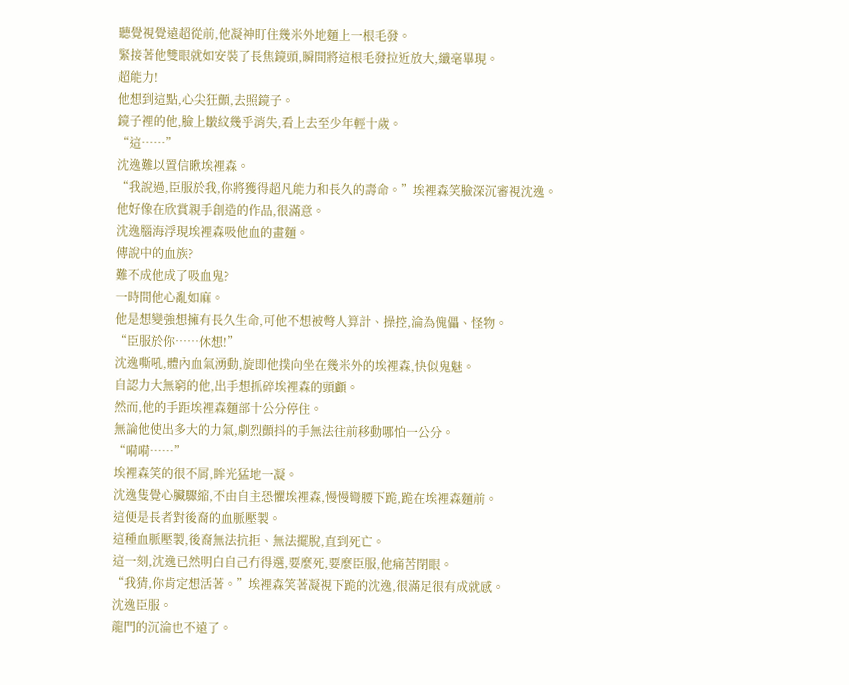聽覺視覺遠超從前,他凝神盯住幾米外地麵上一根毛發。
緊接著他雙眼就如安裝了長焦鏡頭,瞬間將這根毛發拉近放大,纖毫畢現。
超能力!
他想到這點,心尖狂顫,去照鏡子。
鏡子裡的他,臉上皺紋幾乎消失,看上去至少年輕十歲。
“這……”
沈逸難以置信瞅埃裡森。
“我說過,臣服於我,你將獲得超凡能力和長久的壽命。”埃裡森笑臉深沉審視沈逸。
他好像在欣賞親手創造的作品,很滿意。
沈逸腦海浮現埃裡森吸他血的畫麵。
傳說中的血族?
難不成他成了吸血鬼?
一時間他心亂如麻。
他是想變強想擁有長久生命,可他不想被彆人算計、操控,淪為傀儡、怪物。
“臣服於你……休想!”
沈逸嘶吼,體內血氣湧動,旋即他撲向坐在幾米外的埃裡森,快似鬼魅。
自認力大無窮的他,出手想抓碎埃裡森的頭顱。
然而,他的手距埃裡森麵部十公分停住。
無論他使出多大的力氣,劇烈顫抖的手無法往前移動哪怕一公分。
“嗬嗬……”
埃裡森笑的很不屑,眸光猛地一凝。
沈逸隻覺心臟驟縮,不由自主恐懼埃裡森,慢慢彎腰下跪,跪在埃裡森麵前。
這便是長者對後裔的血脈壓製。
這種血脈壓製,後裔無法抗拒、無法擺脫,直到死亡。
這一刻,沈逸已然明白自己冇得選,要麼死,要麼臣服,他痛苦閉眼。
“我猜,你肯定想活著。”埃裡森笑著凝視下跪的沈逸,很滿足很有成就感。
沈逸臣服。
龍門的沉淪也不遠了。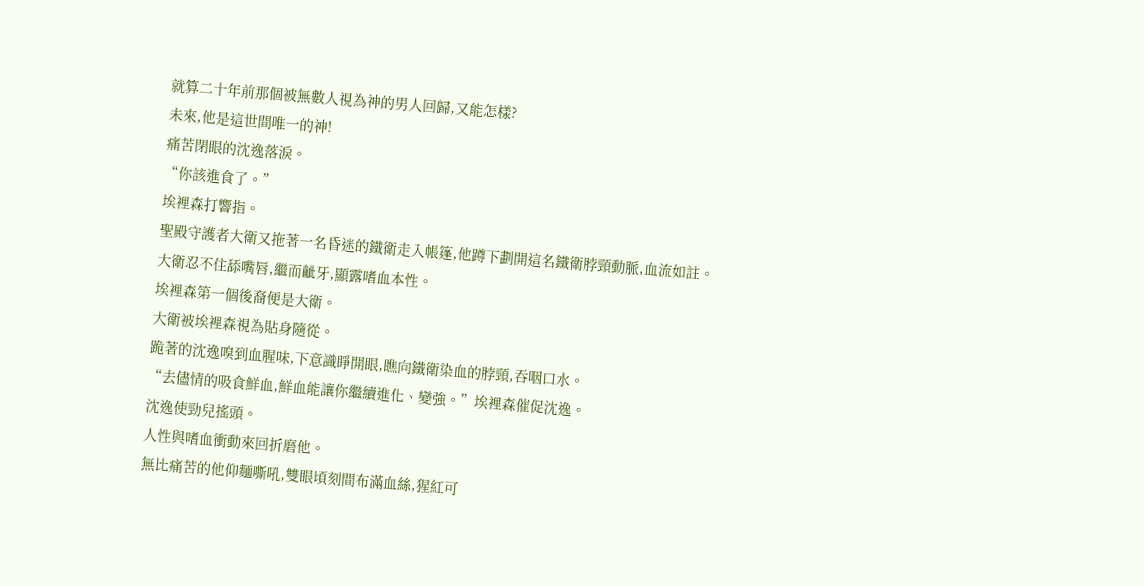就算二十年前那個被無數人視為神的男人回歸,又能怎樣?
未來,他是這世間唯一的神!
痛苦閉眼的沈逸落淚。
“你該進食了。”
埃裡森打響指。
聖殿守護者大衛又拖著一名昏迷的鐵衛走入帳篷,他蹲下劃開這名鐵衛脖頸動脈,血流如註。
大衛忍不住舔嘴唇,繼而齜牙,顯露嗜血本性。
埃裡森第一個後裔便是大衛。
大衛被埃裡森視為貼身隨從。
跪著的沈逸嗅到血腥味,下意識睜開眼,瞧向鐵衛染血的脖頸,吞咽口水。
“去儘情的吸食鮮血,鮮血能讓你繼續進化、變強。”埃裡森催促沈逸。
沈逸使勁兒搖頭。
人性與嗜血衝動來回折磨他。
無比痛苦的他仰麵嘶吼,雙眼頃刻間布滿血絲,猩紅可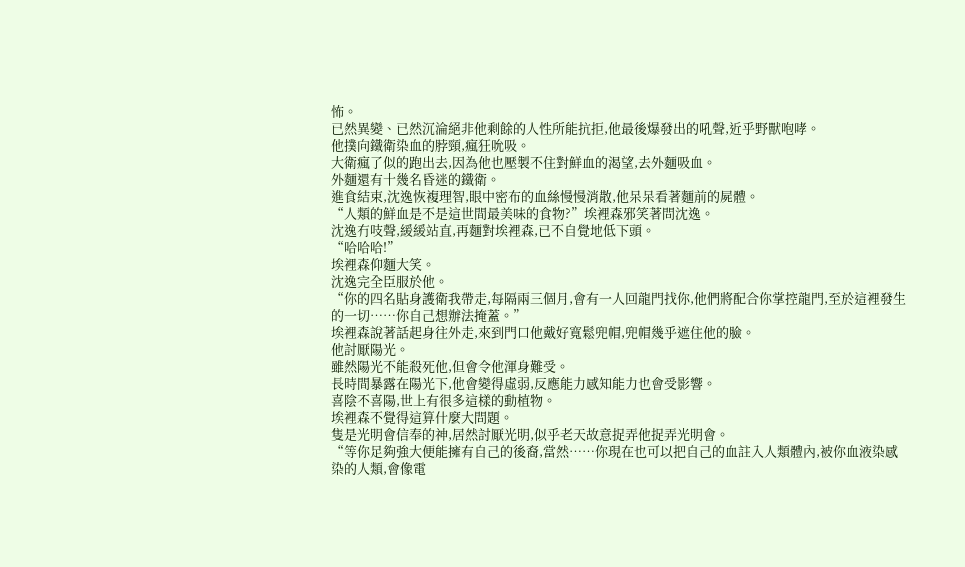怖。
已然異變、已然沉淪絕非他剩餘的人性所能抗拒,他最後爆發出的吼聲,近乎野獸咆哮。
他撲向鐵衛染血的脖頸,瘋狂吮吸。
大衛瘋了似的跑出去,因為他也壓製不住對鮮血的渴望,去外麵吸血。
外麵還有十幾名昏迷的鐵衛。
進食結束,沈逸恢複理智,眼中密布的血絲慢慢消散,他呆呆看著麵前的屍體。
“人類的鮮血是不是這世間最美味的食物?”埃裡森邪笑著問沈逸。
沈逸冇吱聲,緩緩站直,再麵對埃裡森,已不自覺地低下頭。
“哈哈哈!”
埃裡森仰麵大笑。
沈逸完全臣服於他。
“你的四名貼身護衛我帶走,每隔兩三個月,會有一人回龍門找你,他們將配合你掌控龍門,至於這裡發生的一切……你自己想辦法掩蓋。”
埃裡森說著話起身往外走,來到門口他戴好寬鬆兜帽,兜帽幾乎遮住他的臉。
他討厭陽光。
雖然陽光不能殺死他,但會令他渾身難受。
長時間暴露在陽光下,他會變得虛弱,反應能力感知能力也會受影響。
喜陰不喜陽,世上有很多這樣的動植物。
埃裡森不覺得這算什麼大問題。
隻是光明會信奉的神,居然討厭光明,似乎老天故意捉弄他捉弄光明會。
“等你足夠強大便能擁有自己的後裔,當然……你現在也可以把自己的血註入人類體內,被你血液染感染的人類,會像電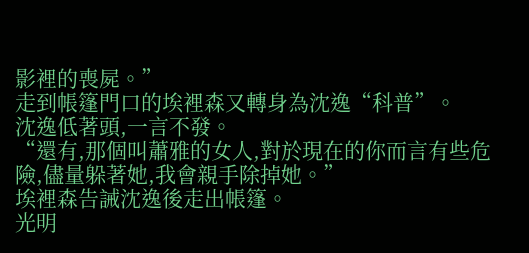影裡的喪屍。”
走到帳篷門口的埃裡森又轉身為沈逸“科普”。
沈逸低著頭,一言不發。
“還有,那個叫蕭雅的女人,對於現在的你而言有些危險,儘量躲著她,我會親手除掉她。”
埃裡森告誡沈逸後走出帳篷。
光明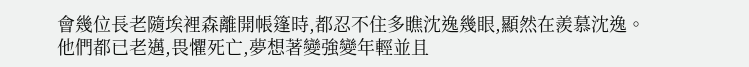會幾位長老隨埃裡森離開帳篷時,都忍不住多瞧沈逸幾眼,顯然在羨慕沈逸。
他們都已老邁,畏懼死亡,夢想著變強變年輕並且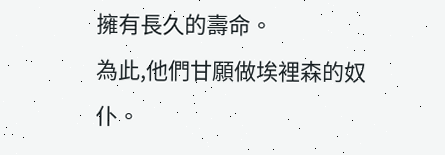擁有長久的壽命。
為此,他們甘願做埃裡森的奴仆。